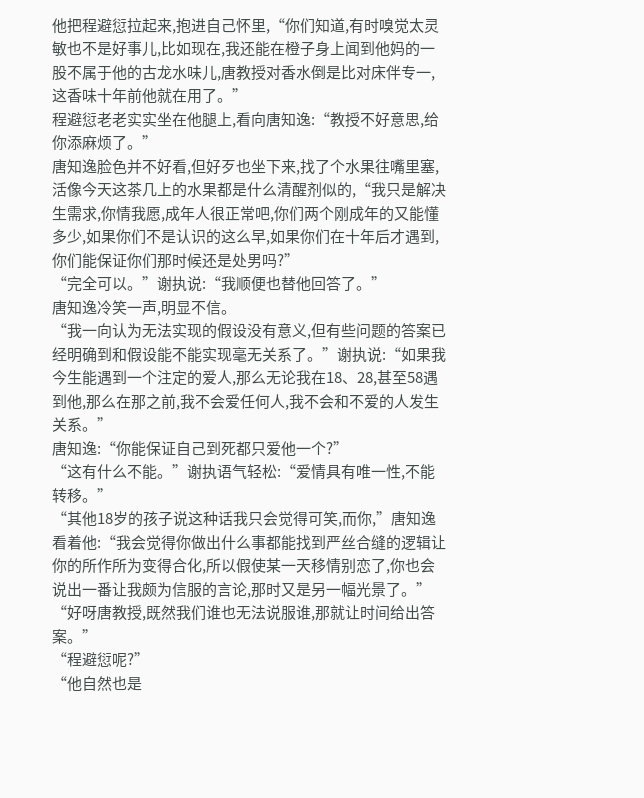他把程避愆拉起来,抱进自己怀里,“你们知道,有时嗅觉太灵敏也不是好事儿,比如现在,我还能在橙子身上闻到他妈的一股不属于他的古龙水味儿,唐教授对香水倒是比对床伴专一,这香味十年前他就在用了。”
程避愆老老实实坐在他腿上,看向唐知逸:“教授不好意思,给你添麻烦了。”
唐知逸脸色并不好看,但好歹也坐下来,找了个水果往嘴里塞,活像今天这茶几上的水果都是什么清醒剂似的,“我只是解决生需求,你情我愿,成年人很正常吧,你们两个刚成年的又能懂多少,如果你们不是认识的这么早,如果你们在十年后才遇到,你们能保证你们那时候还是处男吗?”
“完全可以。”谢执说:“我顺便也替他回答了。”
唐知逸冷笑一声,明显不信。
“我一向认为无法实现的假设没有意义,但有些问题的答案已经明确到和假设能不能实现毫无关系了。”谢执说:“如果我今生能遇到一个注定的爱人,那么无论我在18、28,甚至58遇到他,那么在那之前,我不会爱任何人,我不会和不爱的人发生关系。”
唐知逸:“你能保证自己到死都只爱他一个?”
“这有什么不能。”谢执语气轻松:“爱情具有唯一性,不能转移。”
“其他18岁的孩子说这种话我只会觉得可笑,而你,”唐知逸看着他:“我会觉得你做出什么事都能找到严丝合缝的逻辑让你的所作所为变得合化,所以假使某一天移情别恋了,你也会说出一番让我颇为信服的言论,那时又是另一幅光景了。”
“好呀唐教授,既然我们谁也无法说服谁,那就让时间给出答案。”
“程避愆呢?”
“他自然也是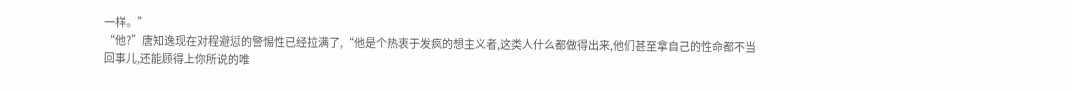一样。”
“他?”唐知逸现在对程避愆的警惕性已经拉满了,“他是个热衷于发疯的想主义者,这类人什么都做得出来,他们甚至拿自己的性命都不当回事儿,还能顾得上你所说的唯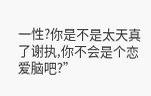一性?你是不是太天真了谢执,你不会是个恋爱脑吧?”